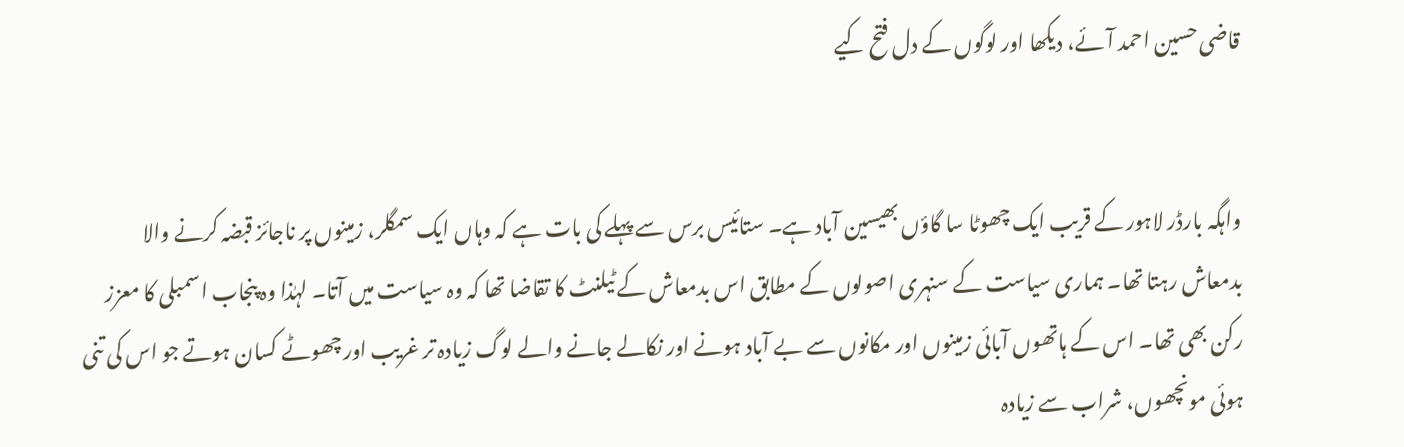قاضی حسین احمد آئے، دیکھا اور لوگوں کے دل فتح کیے


واہگہ بارڈر لاہور کے قریب ایک چھوٹا سا گاؤں بھیسین آباد ہے۔ ستائیس برس سے پہلے کی بات ہے کہ وہاں ایک سمگلر، زمینوں پر ناجائز قبضہ کرنے والا بدمعاش رہتا تھا۔ ہماری سیاست کے سنہری اصولوں کے مطابق اس بدمعاش کے ٹیلنٹ کا تقاضا تھا کہ وہ سیاست میں آتا۔ لہٰذا وہ پنجاب اسمبلی کا معزز رکن بھی تھا۔ اس کے ہاتھوں آبائی زمینوں اور مکانوں سے بے آباد ہونے اور نکالے جانے والے لوگ زیادہ تر غریب اور چھوٹے کسان ہوتے جو اس کی تنی ہوئی مونچھوں، شراب سے زیادہ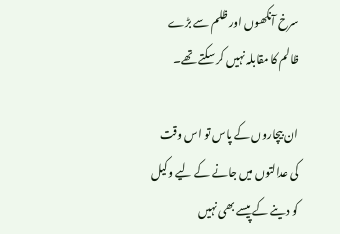سرخ آنکھوں اور ظلم سے بڑے ظالم کا مقابلہ نہیں کر سکتے تھے۔

ان بیچاروں کے پاس تو اس وقت کی عدالتوں میں جانے کے لیے وکیل کو دینے کے پیسے بھی نہیں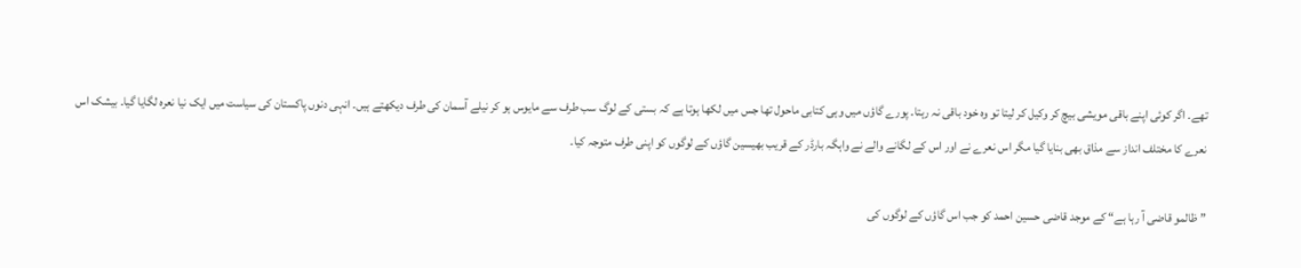تھے۔ اگر کوئی اپنے باقی مویشی بیچ کر وکیل کر لیتا تو وہ خود باقی نہ رہتا۔ پورے گاؤں میں وہی کتابی ماحول تھا جس میں لکھا ہوتا ہے کہ بستی کے لوگ سب طرف سے مایوس ہو کر نیلے آسمان کی طرف دیکھتے ہیں۔ انہی دنوں پاکستان کی سیاست میں ایک نیا نعرہ لگایا گیا۔ بیشک اس نعرے کا مختلف انداز سے مذاق بھی بنایا گیا مگر اس نعرے نے اور اس کے لگانے والے نے واہگہ بارڈر کے قریب بھیسین گاؤں کے لوگوں کو اپنی طرف متوجہ کیا۔

”ظالمو قاضی آ رہا ہے“ کے موجد قاضی حسین احمد کو جب اس گاؤں کے لوگوں کی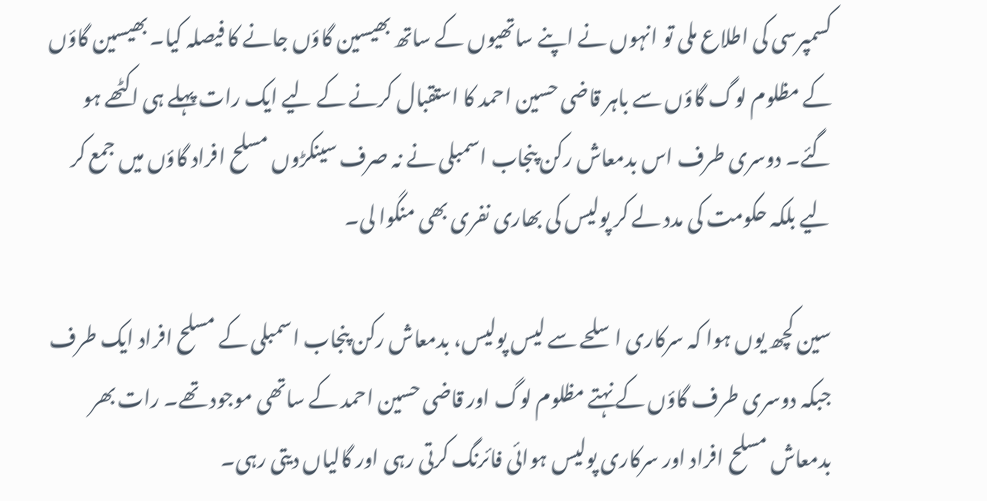کسمپرسی کی اطلاع ملی تو انہوں نے اپنے ساتھیوں کے ساتھ بھیسین گاؤں جانے کا فیصلہ کیا۔ بھیسین گاؤں کے مظلوم لوگ گاؤں سے باہر قاضی حسین احمد کا استقبال کرنے کے لیے ایک رات پہلے ہی اکٹھے ہو گئے۔ دوسری طرف اس بدمعاش رکن پنجاب اسمبلی نے نہ صرف سینکڑوں مسلح افراد گاؤں میں جمع کر لیے بلکہ حکومت کی مدد لے کر پولیس کی بھاری نفری بھی منگوا لی۔

سین کچھ یوں ہوا کہ سرکاری اسلحے سے لیس پولیس، بدمعاش رکن پنجاب اسمبلی کے مسلح افراد ایک طرف جبکہ دوسری طرف گاؤں کے نہتے مظلوم لوگ اور قاضی حسین احمد کے ساتھی موجود تھے۔ رات بھر بدمعاش مسلح افراد اور سرکاری پولیس ہوائی فائرنگ کرتی رہی اور گالیاں دیتی رہی۔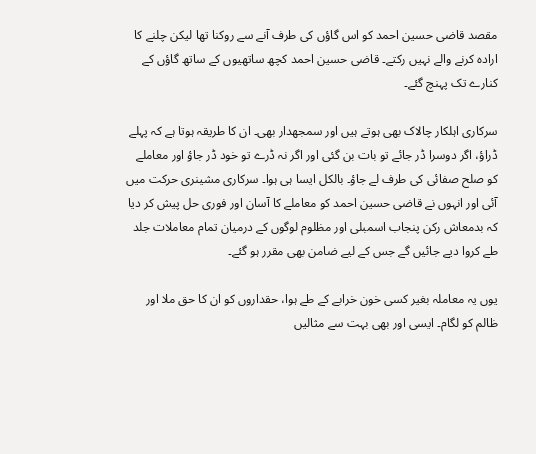مقصد قاضی حسین احمد کو اس گاؤں کی طرف آنے سے روکنا تھا لیکن چلنے کا ارادہ کرنے والے نہیں رکتے۔ قاضی حسین احمد کچھ ساتھیوں کے ساتھ گاؤں کے کنارے تک پہنچ گئے۔

سرکاری اہلکار چالاک بھی ہوتے ہیں اور سمجھدار بھی۔ ان کا طریقہ ہوتا ہے کہ پہلے ڈراؤ، اگر دوسرا ڈر جائے تو بات بن گئی اور اگر نہ ڈرے تو خود ڈر جاؤ اور معاملے کو صلح صفائی کی طرف لے جاؤ۔ بالکل ایسا ہی ہوا۔ سرکاری مشینری حرکت میں آئی اور انہوں نے قاضی حسین احمد کو معاملے کا آسان اور فوری حل پیش کر دیا کہ بدمعاش رکن پنجاب اسمبلی اور مظلوم لوگوں کے درمیان تمام معاملات جلد طے کروا دیے جائیں گے جس کے لیے ضامن بھی مقرر ہو گئے۔

یوں یہ معاملہ بغیر کسی خون خرابے کے طے ہوا، حقداروں کو ان کا حق ملا اور ظالم کو لگام۔ ایسی اور بھی بہت سے مثالیں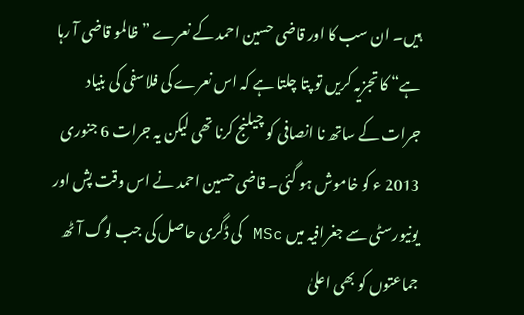ہیں۔ ان سب کا اور قاضی حسین احمد کے نعرے ”ظالمو قاضی آ رہا ہے“ کا تجزیہ کریں تو پتا چلتا ہے کہ اس نعرے کی فلاسفی کی بنیاد جرات کے ساتھ نا انصافی کو چیلنج کرنا تھی لیکن یہ جرات 6 جنوری 2013 ء کو خاموش ہو گئی۔ قاضی حسین احمد نے اس وقت پش اور یونیورسٹی سے جغرافیہ میں MSc کی ڈگری حاصل کی جب لوگ آٹھ جماعتوں کو بھی اعلیٰ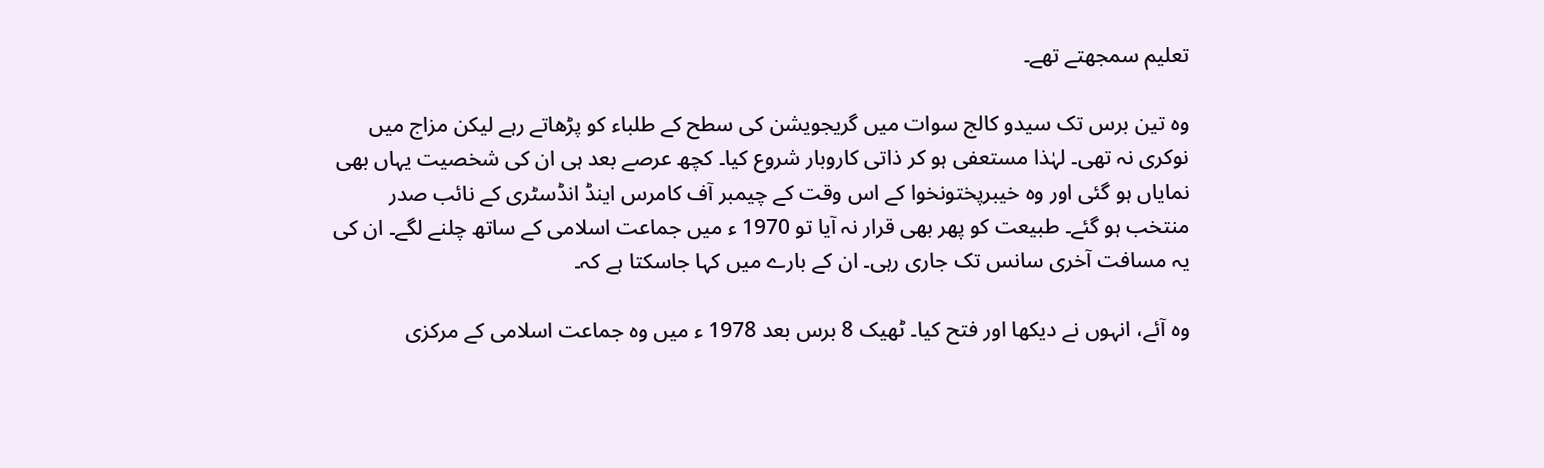تعلیم سمجھتے تھے۔

وہ تین برس تک سیدو کالج سوات میں گریجویشن کی سطح کے طلباء کو پڑھاتے رہے لیکن مزاج میں نوکری نہ تھی۔ لہٰذا مستعفی ہو کر ذاتی کاروبار شروع کیا۔ کچھ عرصے بعد ہی ان کی شخصیت یہاں بھی نمایاں ہو گئی اور وہ خیبرپختونخوا کے اس وقت کے چیمبر آف کامرس اینڈ انڈسٹری کے نائب صدر منتخب ہو گئے۔ طبیعت کو پھر بھی قرار نہ آیا تو 1970 ء میں جماعت اسلامی کے ساتھ چلنے لگے۔ ان کی یہ مسافت آخری سانس تک جاری رہی۔ ان کے بارے میں کہا جاسکتا ہے کہ۔

وہ آئے، انہوں نے دیکھا اور فتح کیا۔ ٹھیک 8 برس بعد 1978 ء میں وہ جماعت اسلامی کے مرکزی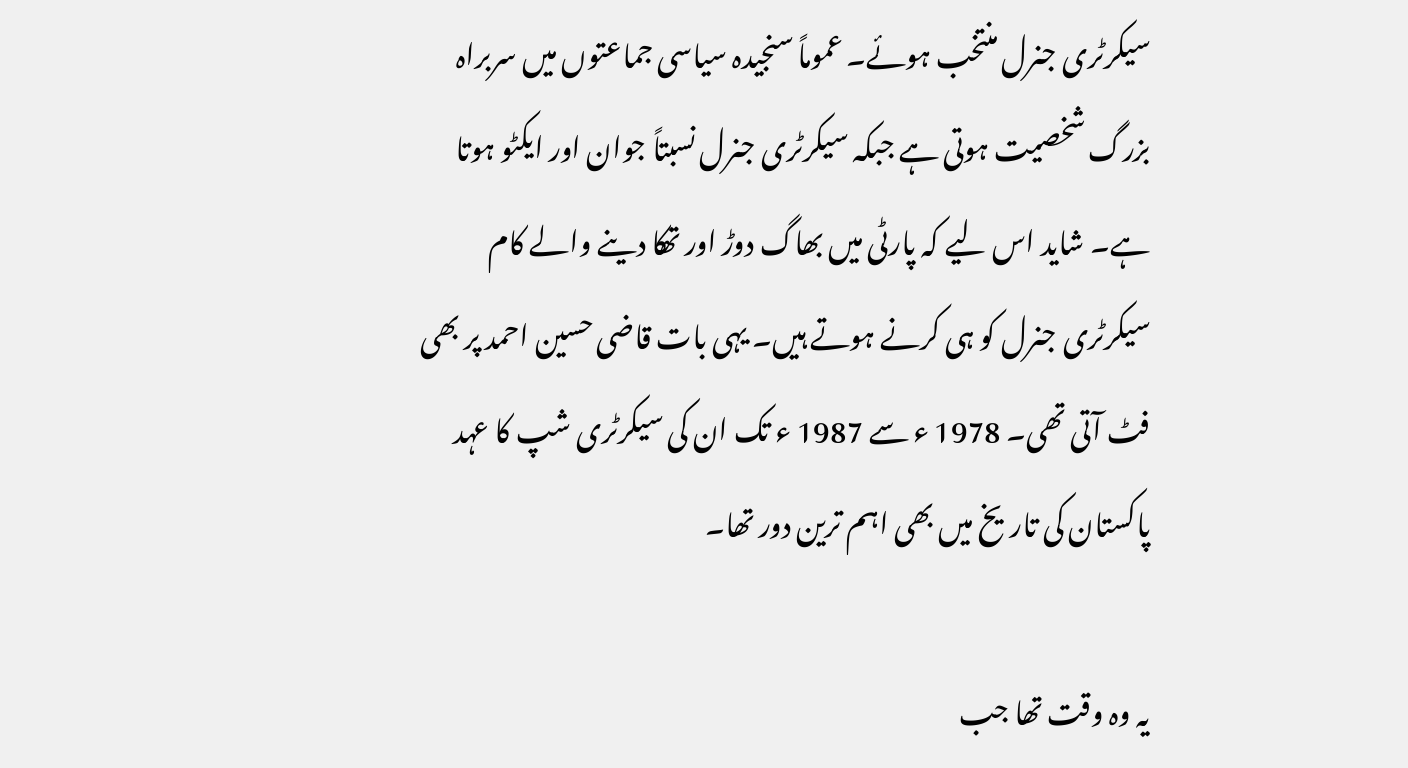سیکرٹری جنرل منتخب ہوئے۔ عموماً سنجیدہ سیاسی جماعتوں میں سربراہ بزرگ شخصیت ہوتی ہے جبکہ سیکرٹری جنرل نسبتاً جوان اور ایکٹو ہوتا ہے۔ شاید اس لیے کہ پارٹی میں بھاگ دوڑ اور تھکا دینے والے کام سیکرٹری جنرل کو ہی کرنے ہوتے ہیں۔ یہی بات قاضی حسین احمد پر بھی فٹ آتی تھی۔ 1978 ء سے 1987 ء تک ان کی سیکرٹری شپ کا عہد پاکستان کی تاریخ میں بھی اہم ترین دور تھا۔

یہ وہ وقت تھا جب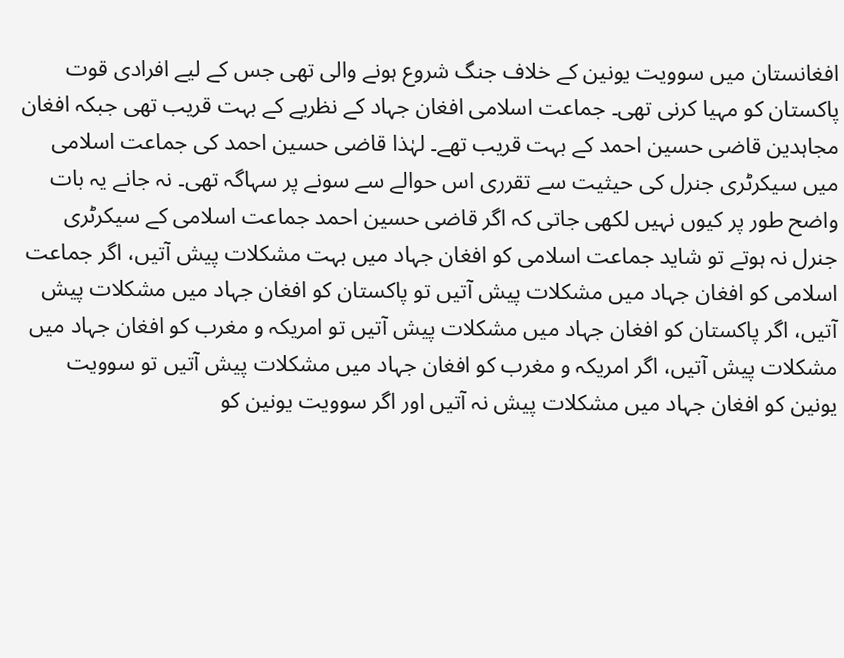افغانستان میں سوویت یونین کے خلاف جنگ شروع ہونے والی تھی جس کے لیے افرادی قوت پاکستان کو مہیا کرنی تھی۔ جماعت اسلامی افغان جہاد کے نظریے کے بہت قریب تھی جبکہ افغان مجاہدین قاضی حسین احمد کے بہت قریب تھے۔ لہٰذا قاضی حسین احمد کی جماعت اسلامی میں سیکرٹری جنرل کی حیثیت سے تقرری اس حوالے سے سونے پر سہاگہ تھی۔ نہ جانے یہ بات واضح طور پر کیوں نہیں لکھی جاتی کہ اگر قاضی حسین احمد جماعت اسلامی کے سیکرٹری جنرل نہ ہوتے تو شاید جماعت اسلامی کو افغان جہاد میں بہت مشکلات پیش آتیں، اگر جماعت اسلامی کو افغان جہاد میں مشکلات پیش آتیں تو پاکستان کو افغان جہاد میں مشکلات پیش آتیں، اگر پاکستان کو افغان جہاد میں مشکلات پیش آتیں تو امریکہ و مغرب کو افغان جہاد میں مشکلات پیش آتیں، اگر امریکہ و مغرب کو افغان جہاد میں مشکلات پیش آتیں تو سوویت یونین کو افغان جہاد میں مشکلات پیش نہ آتیں اور اگر سوویت یونین کو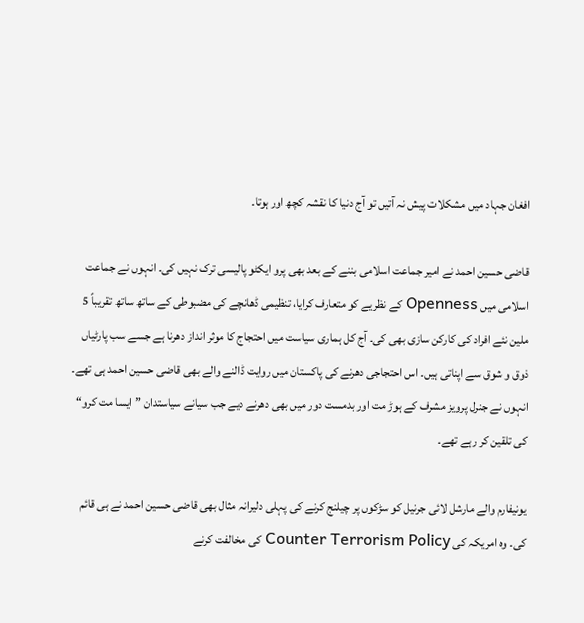افغان جہاد میں مشکلات پیش نہ آتیں تو آج دنیا کا نقشہ کچھ اور ہوتا۔

قاضی حسین احمد نے امیر جماعت اسلامی بننے کے بعد بھی پرو ایکٹو پالیسی ترک نہیں کی۔ انہوں نے جماعت اسلامی میں Openness کے نظریے کو متعارف کرایا، تنظیمی ڈھانچے کی مضبوطی کے ساتھ ساتھ تقریباً 5 ملین نئے افراد کی کارکن سازی بھی کی۔ آج کل ہماری سیاست میں احتجاج کا موثر انداز دھرنا ہے جسے سب پارٹیاں ذوق و شوق سے اپناتی ہیں۔ اس احتجاجی دھرنے کی پاکستان میں روایت ڈالنے والے بھی قاضی حسین احمد ہی تھے۔ انہوں نے جنرل پرویز مشرف کے ہوڑ مت اور بدمست دور میں بھی دھرنے دیے جب سیانے سیاستدان ”ایسا مت کرو“ کی تلقین کر رہے تھے۔

یونیفارم والے مارشل لائی جرنیل کو سڑکوں پر چیلنج کرنے کی پہلی دلیرانہ مثال بھی قاضی حسین احمد نے ہی قائم کی۔ وہ امریکہ کی Counter Terrorism Policy کی مخالفت کرنے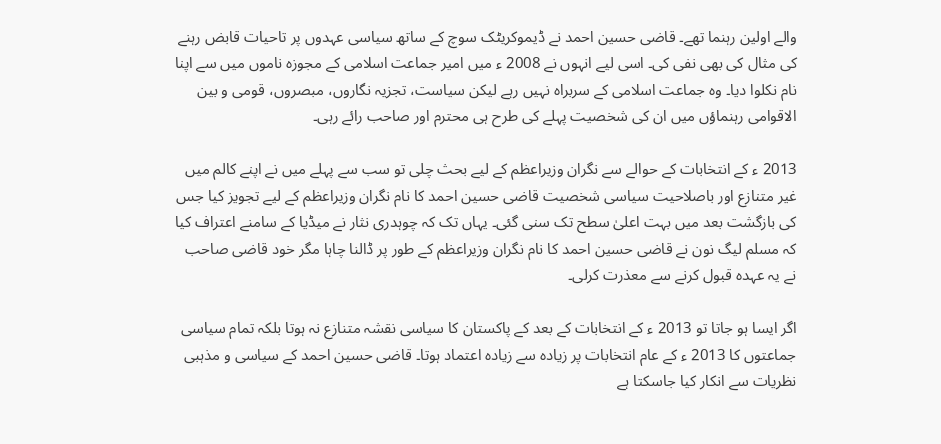والے اولین رہنما تھے۔ قاضی حسین احمد نے ڈیموکریٹک سوچ کے ساتھ سیاسی عہدوں پر تاحیات قابض رہنے کی مثال کی بھی نفی کی۔ اسی لیے انہوں نے 2008 ء میں امیر جماعت اسلامی کے مجوزہ ناموں میں سے اپنا نام نکلوا دیا۔ وہ جماعت اسلامی کے سربراہ نہیں رہے لیکن سیاست، تجزیہ نگاروں، مبصروں، قومی و بین الاقوامی رہنماؤں میں ان کی شخصیت پہلے کی طرح ہی محترم اور صاحب رائے رہی۔

2013 ء کے انتخابات کے حوالے سے نگران وزیراعظم کے لیے بحث چلی تو سب سے پہلے میں نے اپنے کالم میں غیر متنازع اور باصلاحیت سیاسی شخصیت قاضی حسین احمد کا نام نگران وزیراعظم کے لیے تجویز کیا جس کی بازگشت بعد میں بہت اعلیٰ سطح تک سنی گئی۔ یہاں تک کہ چوہدری نثار نے میڈیا کے سامنے اعتراف کیا کہ مسلم لیگ نون نے قاضی حسین احمد کا نام نگران وزیراعظم کے طور پر ڈالنا چاہا مگر خود قاضی صاحب نے یہ عہدہ قبول کرنے سے معذرت کرلی۔

اگر ایسا ہو جاتا تو 2013 ء کے انتخابات کے بعد کے پاکستان کا سیاسی نقشہ متنازع نہ ہوتا بلکہ تمام سیاسی جماعتوں کا 2013 ء کے عام انتخابات پر زیادہ سے زیادہ اعتماد ہوتا۔ قاضی حسین احمد کے سیاسی و مذہبی نظریات سے انکار کیا جاسکتا ہے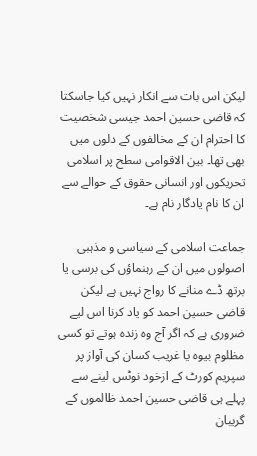لیکن اس بات سے انکار نہیں کیا جاسکتا کہ قاضی حسین احمد جیسی شخصیت کا احترام ان کے مخالفوں کے دلوں میں بھی تھا۔ بین الاقوامی سطح پر اسلامی تحریکوں اور انسانی حقوق کے حوالے سے ان کا نام یادگار نام ہے۔

جماعت اسلامی کے سیاسی و مذہبی اصولوں میں ان کے رہنماؤں کی برسی یا برتھ ڈے منانے کا رواج نہیں ہے لیکن قاضی حسین احمد کو یاد کرنا اس لیے ضروری ہے کہ اگر آج وہ زندہ ہوتے تو کسی مظلوم بیوہ یا غریب کسان کی آواز پر سپریم کورٹ کے ازخود نوٹس لینے سے پہلے ہی قاضی حسین احمد ظالموں کے گریبان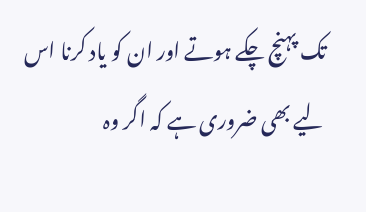تک پہنچ چکے ہوتے اور ان کو یاد کرنا اس لیے بھی ضروری ہے کہ اگر وہ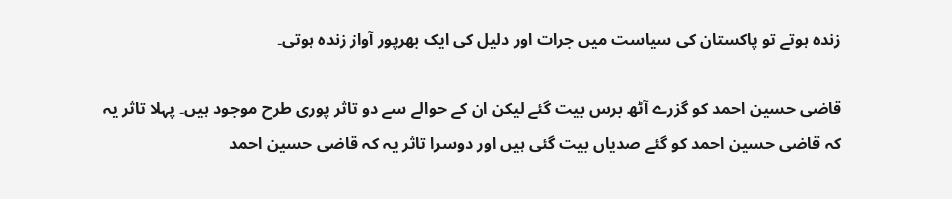زندہ ہوتے تو پاکستان کی سیاست میں جرات اور دلیل کی ایک بھرپور آواز زندہ ہوتی۔

قاضی حسین احمد کو گزرے آٹھ برس بیت گئے لیکن ان کے حوالے سے دو تاثر پوری طرح موجود ہیں۔ پہلا تاثر یہ کہ قاضی حسین احمد کو گئے صدیاں بیت گئی ہیں اور دوسرا تاثر یہ کہ قاضی حسین احمد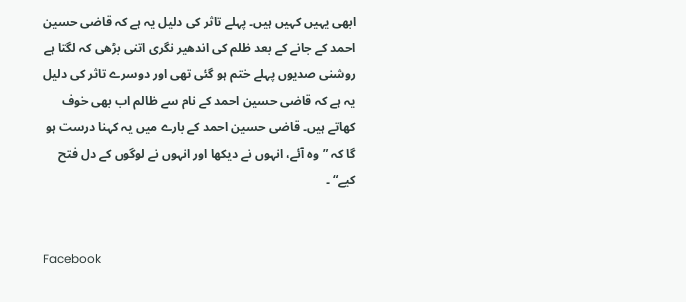ابھی یہیں کہیں ہیں۔ پہلے تاثر کی دلیل یہ ہے کہ قاضی حسین احمد کے جانے کے بعد ظلم کی اندھیر نگری اتنی بڑھی کہ لگتا ہے روشنی صدیوں پہلے ختم ہو گئی تھی اور دوسرے تاثر کی دلیل یہ ہے کہ قاضی حسین احمد کے نام سے ظالم اب بھی خوف کھاتے ہیں۔ قاضی حسین احمد کے بارے میں یہ کہنا درست ہو گا کہ ”وہ آئے، انہوں نے دیکھا اور انہوں نے لوگوں کے دل فتح کیے“ ۔


Facebook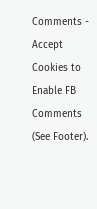Comments - Accept Cookies to Enable FB Comments (See Footer).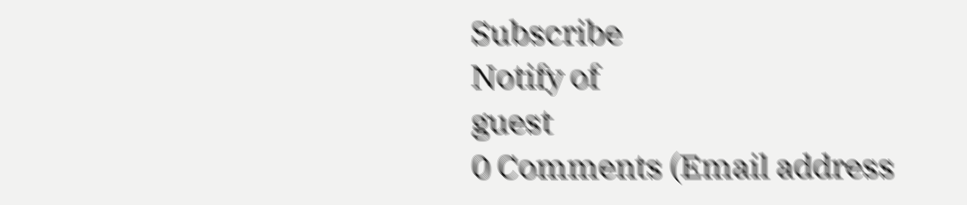Subscribe
Notify of
guest
0 Comments (Email address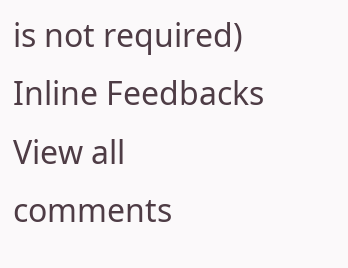is not required)
Inline Feedbacks
View all comments